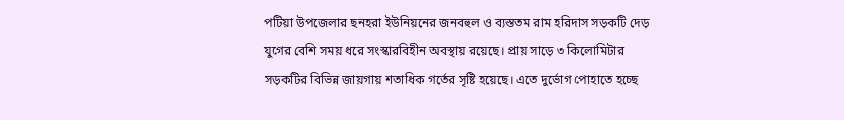পটিয়া উপজেলার ছনহরা ইউনিয়নের জনবহুল ও ব্যস্ততম রাম হরিদাস সড়কটি দেড় যুগের বেশি সময় ধরে সংস্কারবিহীন অবস্থায় রয়েছে। প্রায় সাড়ে ৩ কিলোমিটার সড়কটির বিভিন্ন জায়গায় শতাধিক গর্তের সৃষ্টি হয়েছে। এতে দুর্ভোগ পোহাতে হচ্ছে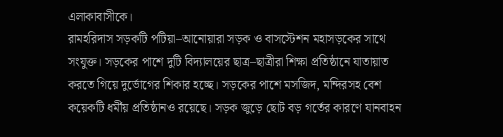এলাকাবাসীকে।
রামহরিদাস সড়কটি পটিয়া–আনোয়ারা সড়ক ও বাসস্টেশন মহাসড়কের সাথে সংযুক্ত। সড়কের পাশে দুটি বিদ্যালয়ের ছাত্র–ছাত্রীরা শিক্ষা প্রতিষ্ঠানে যাতায়াত করতে গিয়ে দুর্ভোগের শিকার হচ্ছে। সড়কের পাশে মসজিদ, মন্দিরসহ বেশ কয়েকটি ধর্মীয় প্রতিষ্ঠানও রয়েছে। সড়ক জুড়ে ছোট বড় গর্তের কারণে যানবাহন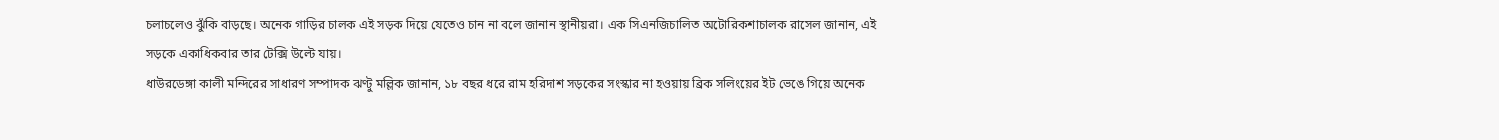চলাচলেও ঝুঁকি বাড়ছে। অনেক গাড়ির চালক এই সড়ক দিয়ে যেতেও চান না বলে জানান স্থানীয়রা। এক সিএনজিচালিত অটোরিকশাচালক রাসেল জানান, এই সড়কে একাধিকবার তার টেক্সি উল্টে যায়।
ধাউরডেঙ্গা কালী মন্দিরের সাধারণ সম্পাদক ঝণ্টু মল্লিক জানান, ১৮ বছর ধরে রাম হরিদাশ সড়কের সংস্কার না হওয়ায় ব্রিক সলিংয়ের ইট ভেঙে গিয়ে অনেক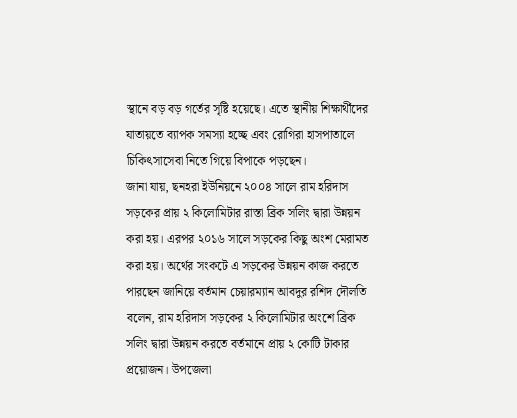স্থানে বড় বড় গর্তের সৃষ্টি হয়েছে। এতে স্থানীয় শিক্ষার্থীদের যাতায়তে ব্যাপক সমস্যা হচ্ছে এবং রোগিরা হাসপাতালে চিকিৎসাসেবা নিতে গিয়ে বিপাকে পড়ছেন।
জানা যায়, ছনহরা ইউনিয়নে ২০০৪ সালে রাম হরিদাস সড়কের প্রায় ২ কিলোমিটার রাস্তা ব্রিক সলিং দ্বারা উন্নয়ন করা হয়। এরপর ২০১৬ সালে সড়কের কিছু অংশ মেরামত করা হয়। অর্থের সংকটে এ সড়কের উন্নয়ন কাজ করতে পারছেন জানিয়ে বর্তমান চেয়ারম্যান আবদুর রশিদ দৌলতি বলেন, রাম হরিদাস সড়কের ২ কিলোমিটার অংশে ব্রিক সলিং দ্বারা উন্নয়ন করতে বর্তমানে প্রায় ২ কোটি টাকার প্রয়োজন। উপজেলা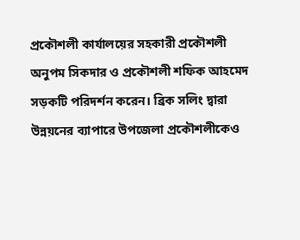প্রকৌশলী কার্যালয়ের সহকারী প্রকৌশলী অনুপম সিকদার ও প্রকৌশলী শফিক আহমেদ সড়কটি পরিদর্শন করেন। ব্রিক সলিং দ্বারা উন্নয়নের ব্যাপারে উপজেলা প্রকৌশলীকেও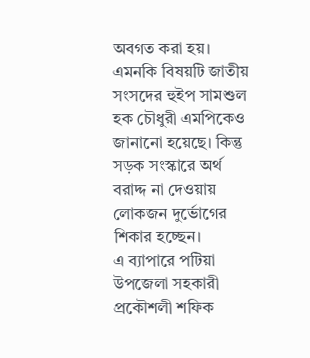অবগত করা হয়। এমনকি বিষয়টি জাতীয় সংসদের হুইপ সামশুল হক চৌধুরী এমপিকেও জানানো হয়েছে। কিন্তু সড়ক সংস্কারে অর্থ বরাদ্দ না দেওয়ায় লোকজন দুর্ভোগের শিকার হচ্ছেন।
এ ব্যাপারে পটিয়া উপজেলা সহকারী প্রকৌশলী শফিক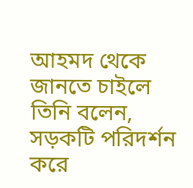আহমদ থেকে জানতে চাইলে তিনি বলেন, সড়কটি পরিদর্শন করে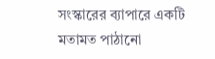সংস্কারের ব্যাপারে একটি মতামত পাঠানো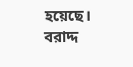হয়েছে। বরাদ্দ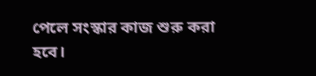পেলে সংস্কার কাজ শুরু করা হবে।